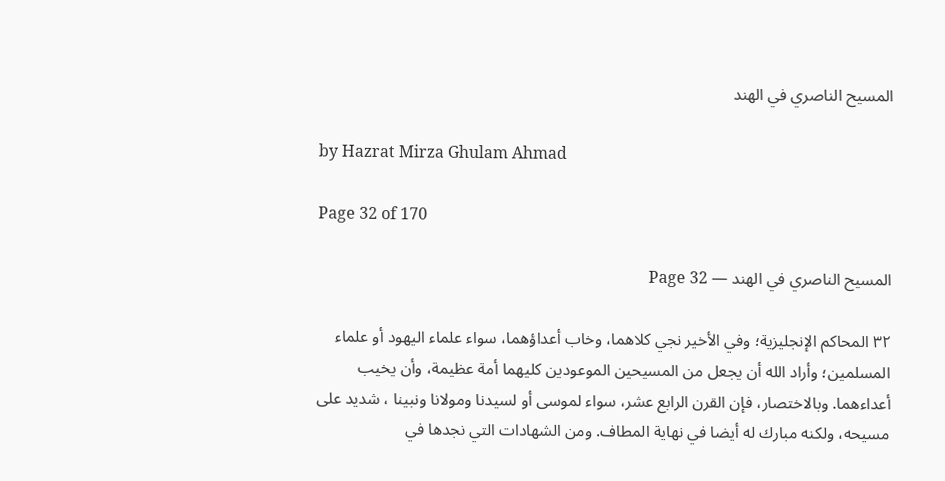المسيح الناصري في الهند

by Hazrat Mirza Ghulam Ahmad

Page 32 of 170

المسيح الناصري في الهند — Page 32

۳۲ المحاكم الإنجليزية؛ وفي الأخير نجي كلاهما، وخاب أعداؤهما، سواء علماء اليهود أو علماء المسلمين؛ وأراد الله أن يجعل من المسيحين الموعودين كليهما أمة عظيمة، وأن يخيب أعداءهما. وبالاختصار، فإن القرن الرابع عشر، سواء لموسى أو لسيدنا ومولانا ونبينا ، شديد على مسيحه، ولكنه مبارك له أيضا في نهاية المطاف. ومن الشهادات التي نجدها في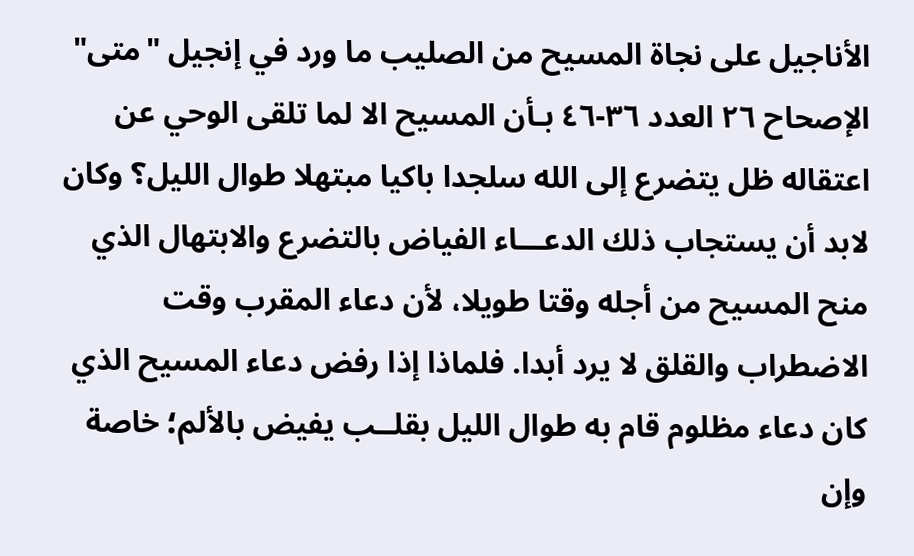الأناجيل على نجاة المسيح من الصليب ما ورد في إنجيل "متى" الإصحاح ٢٦ العدد ٣٦-٤٦ بـأن المسيح الا لما تلقى الوحي عن اعتقاله ظل يتضرع إلى الله سلجدا باكيا مبتهلا طوال الليل؟ وكان لابد أن يستجاب ذلك الدعـــاء الفياض بالتضرع والابتهال الذي منح المسيح من أجله وقتا طويلا، لأن دعاء المقرب وقت الاضطراب والقلق لا يرد أبدا. فلماذا إذا رفض دعاء المسيح الذي كان دعاء مظلوم قام به طوال الليل بقلــب يفيض بالألم؛ خاصة وإن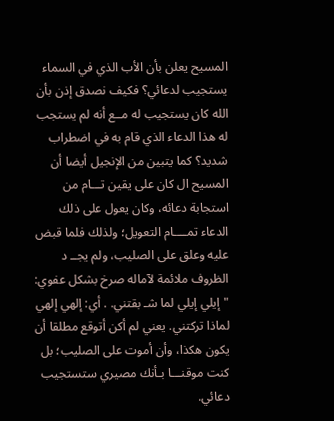المسيح يعلن بأن الأب الذي في السماء يستجيب لدعائي؟ فكيف نصدق إذن بأن الله كان يستجيب له مــع أنه لم يستجب له هذا الدعاء الذي قام به في اضطراب شديد؟ كما يتبين من الإنجيل أيضا أن المسيح ال كان على يقين تـــام من استجابة دعائه، وكان يعول على ذلك الدعاء تمــــام التعويل؛ ولذلك فلما قبض عليه وعلق على الصليب، ولم يجــ د الظروف ملائمة لآماله صرخ بشكل عفوي: "إيلي إيلي لما شـ بقتني. . أي: إلهي إلهي لماذا تركتني. يعني لم أكن أتوقع مطلقا أن يكون هكذا، وأن أموت على الصليب؛ بل كنت موقنـــا بـأنك مصيري ستستجيب دعائي.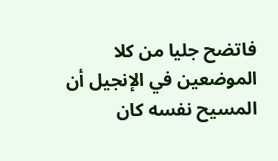فاتضح جليا من كلا الموضعين في الإنجيل أن المسيح نفسه كان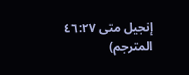إنجيل متى ٤٦:٢٧ المترجم)